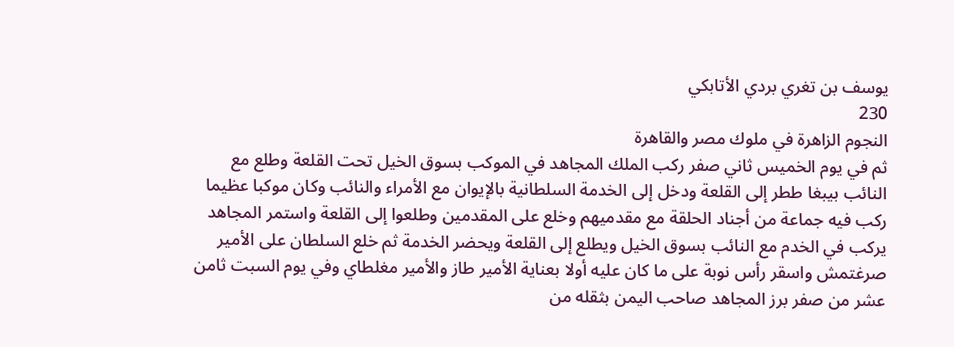يوسف بن تغري بردي الأتابكي
230
النجوم الزاهرة في ملوك مصر والقاهرة
ثم في يوم الخميس ثاني صفر ركب الملك المجاهد في الموكب بسوق الخيل تحت القلعة وطلع مع النائب بيبغا ططر إلى القلعة ودخل إلى الخدمة السلطانية بالإيوان مع الأمراء والنائب وكان موكبا عظيما ركب فيه جماعة من أجناد الحلقة مع مقدميهم وخلع على المقدمين وطلعوا إلى القلعة واستمر المجاهد يركب في الخدم مع النائب بسوق الخيل ويطلع إلى القلعة ويحضر الخدمة ثم خلع السلطان على الأمير صرغتمش واسقر رأس نوبة على ما كان عليه أولا بعناية الأمير طاز والأمير مغلطاي وفي يوم السبت ثامن عشر من صفر برز المجاهد صاحب اليمن بثقله من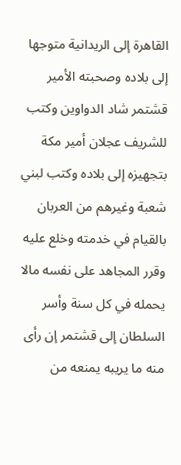القاهرة إلى الريدانية متوجها إلى بلاده وصحبته الأمير قشتمر شاد الدواوين وكتب للشريف عجلان أمير مكة بتجهيزه إلى بلاده وكتب لبني شعبة وغيرهم من العربان بالقيام في خدمته وخلع عليه وقرر المجاهد على نفسه مالا يحمله في كل سنة وأسر السلطان إلى قشتمر إن رأى منه ما يريبه يمنعه من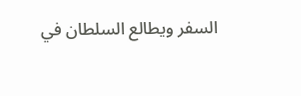السفر ويطالع السلطان في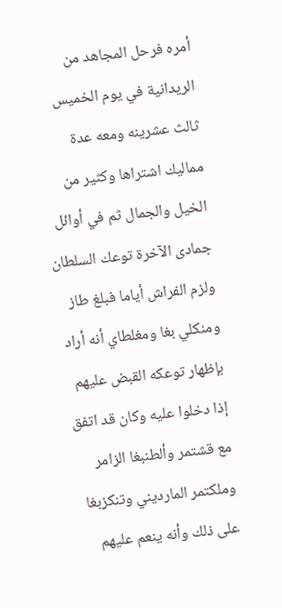أمره فرحل المجاهد من الريدانية في يوم الخميس ثالث عشرينه ومعه عدة مماليك اشتراها وكثير من الخيل والجمال ثم في أوائل جمادى الآخرة توعك السلطان ولزم الفراش أياما فبلغ طاز ومنكلي بغا ومغلطاي أنه أراد بإظهار توعكه القبض عليهم إذا دخلوا عليه وكان قد اتفق مع قشتمر وألطنبغا الزامر وملكتمر المارديني وتنكزبغا على ذلك وأنه ينعم عليهم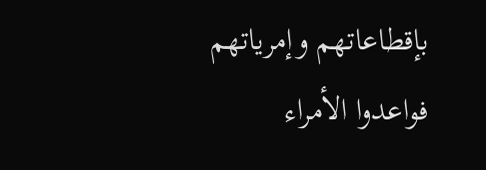بإقطاعاتهم وإمرياتهم فواعدوا الأمراء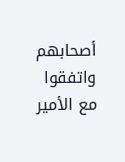أصحابهم واتفقوا مع الأمير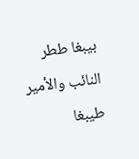بيبغا ططر النائب والأمير طيبغا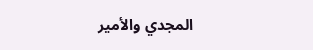المجدي والأمير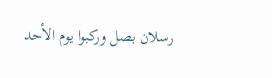رسلان بصل وركبوا يوم الأحد